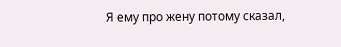Я ему про жену потому сказал,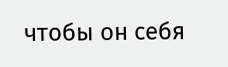чтобы он себя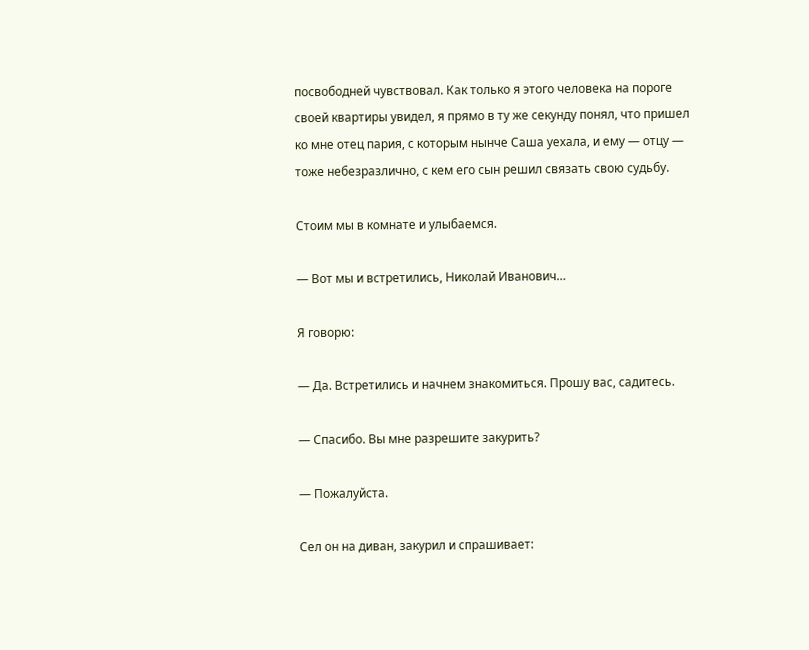посвободней чувствовал. Как только я этого человека на пороге своей квартиры увидел, я прямо в ту же секунду понял, что пришел ко мне отец пария, с которым нынче Саша уехала, и ему — отцу — тоже небезразлично, с кем его сын решил связать свою судьбу.

Стоим мы в комнате и улыбаемся.

— Вот мы и встретились, Николай Иванович…

Я говорю:

— Да. Встретились и начнем знакомиться. Прошу вас, садитесь.

— Спасибо. Вы мне разрешите закурить?

— Пожалуйста.

Сел он на диван, закурил и спрашивает: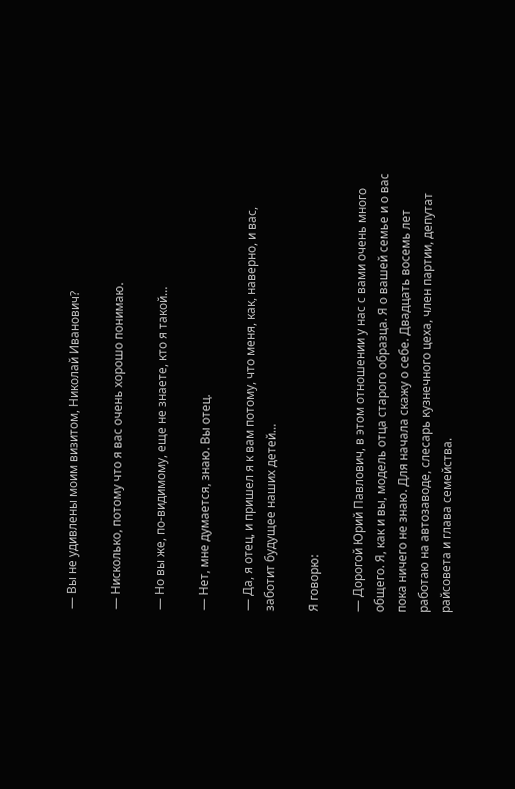— Вы не удивлены моим визитом, Николай Иванович?

— Нисколько, потому что я вас очень хорошо понимаю.

— Но вы же, по-видимому, еще не знаете, кто я такой…

— Нет, мне думается, знаю. Вы отец.

— Да, я отец, и пришел я к вам потому, что меня, как, наверно, и вас, заботит будущее наших детей…

Я говорю:

— Дорогой Юрий Павлович, в этом отношении у нас с вами очень много общего. Я, как и вы, модель отца старого образца. Я о вашей семье и о вас пока ничего не знаю. Для начала скажу о себе. Двадцать восемь лет работаю на автозаводе, слесарь кузнечного цеха, член партии, депутат райсовета и глава семейства.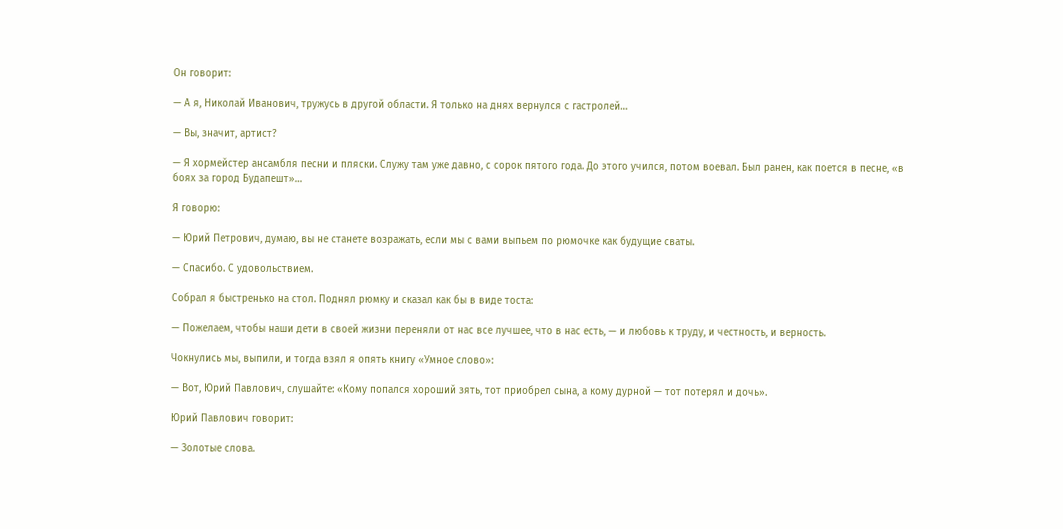Он говорит:

— А я, Николай Иванович, тружусь в другой области. Я только на днях вернулся с гастролей…

— Вы, значит, артист?

— Я хормейстер ансамбля песни и пляски. Служу там уже давно, с сорок пятого года. До этого учился, потом воевал. Был ранен, как поется в песне, «в боях за город Будапешт»…

Я говорю:

— Юрий Петрович, думаю, вы не станете возражать, если мы с вами выпьем по рюмочке как будущие сваты.

— Спасибо. С удовольствием.

Собрал я быстренько на стол. Поднял рюмку и сказал как бы в виде тоста:

— Пожелаем, чтобы наши дети в своей жизни переняли от нас все лучшее, что в нас есть, — и любовь к труду, и честность, и верность.

Чокнулись мы, выпили, и тогда взял я опять книгу «Умное слово»:

— Вот, Юрий Павлович, слушайте: «Кому попался хороший зять, тот приобрел сына, а кому дурной — тот потерял и дочь».

Юрий Павлович говорит:

— Золотые слова.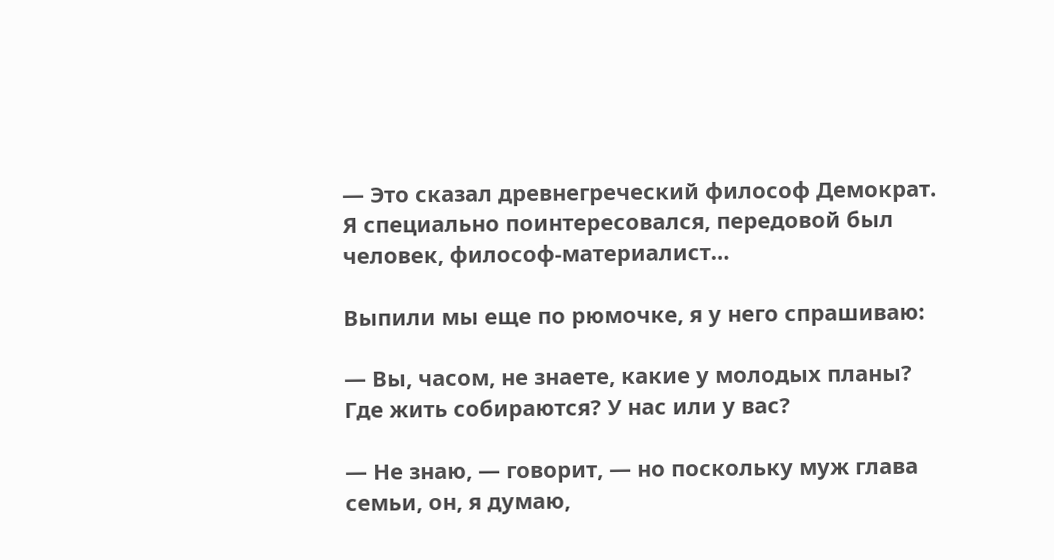— Это сказал древнегреческий философ Демократ. Я специально поинтересовался, передовой был человек, философ-материалист…

Выпили мы еще по рюмочке, я у него спрашиваю:

— Вы, часом, не знаете, какие у молодых планы? Где жить собираются? У нас или у вас?

— Не знаю, — говорит, — но поскольку муж глава семьи, он, я думаю,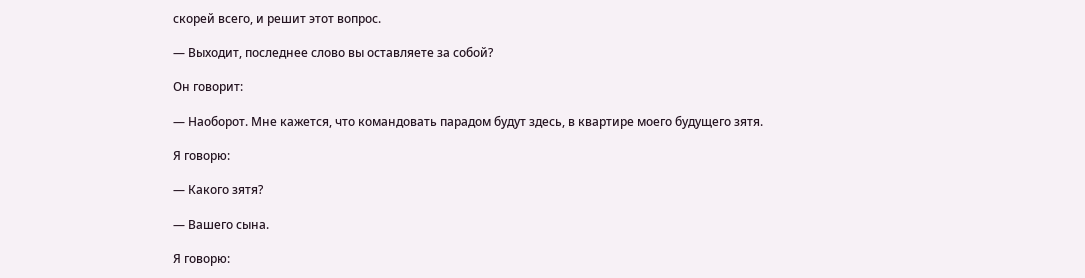скорей всего, и решит этот вопрос.

— Выходит, последнее слово вы оставляете за собой?

Он говорит:

— Наоборот. Мне кажется, что командовать парадом будут здесь, в квартире моего будущего зятя.

Я говорю:

— Какого зятя?

— Вашего сына.

Я говорю: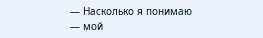— Насколько я понимаю — мой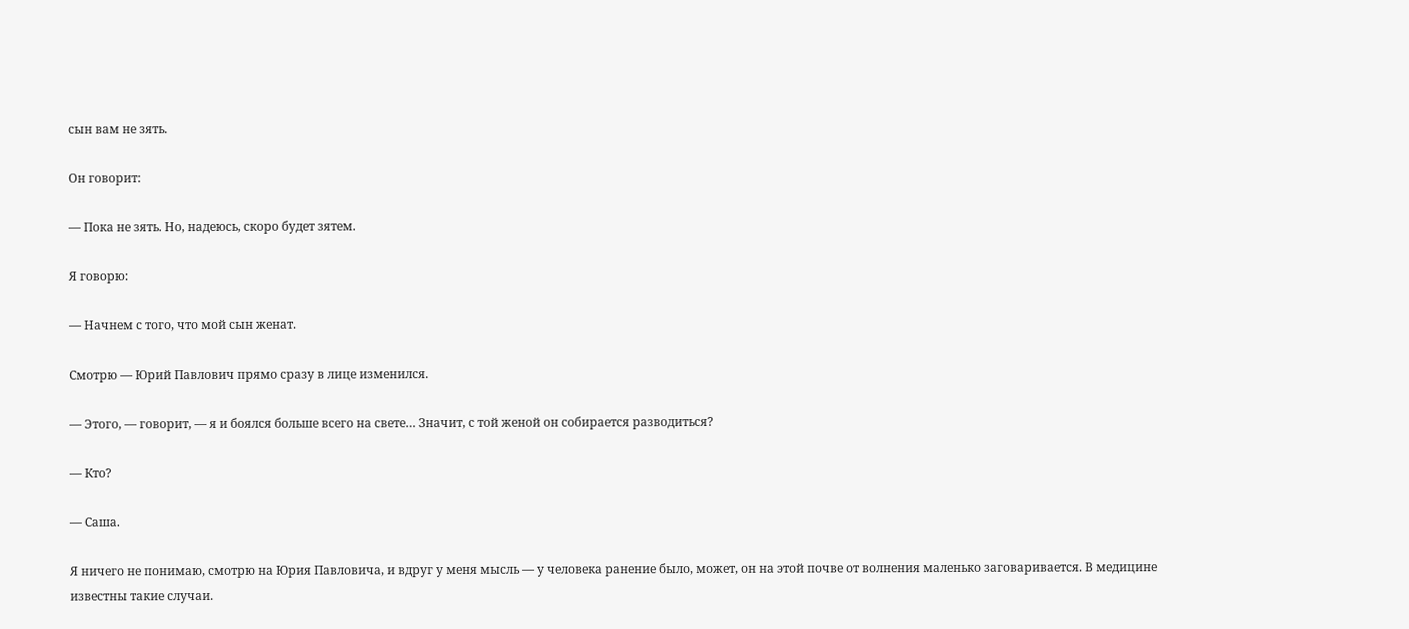сын вам не зять.

Он говорит:

— Пока не зять. Но, надеюсь, скоро будет зятем.

Я говорю:

— Начнем с того, что мой сын женат.

Смотрю — Юрий Павлович прямо сразу в лице изменился.

— Этого, — говорит, — я и боялся больше всего на свете… Значит, с той женой он собирается разводиться?

— Кто?

— Саша.

Я ничего не понимаю, смотрю на Юрия Павловича, и вдруг у меня мысль — у человека ранение было, может, он на этой почве от волнения маленько заговаривается. В медицине известны такие случаи.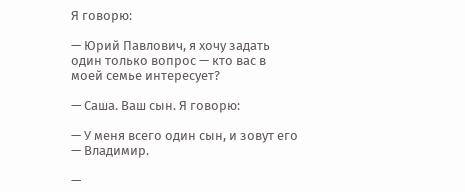Я говорю:

— Юрий Павлович, я хочу задать один только вопрос — кто вас в моей семье интересует?

— Саша. Ваш сын. Я говорю:

— У меня всего один сын, и зовут его — Владимир.

—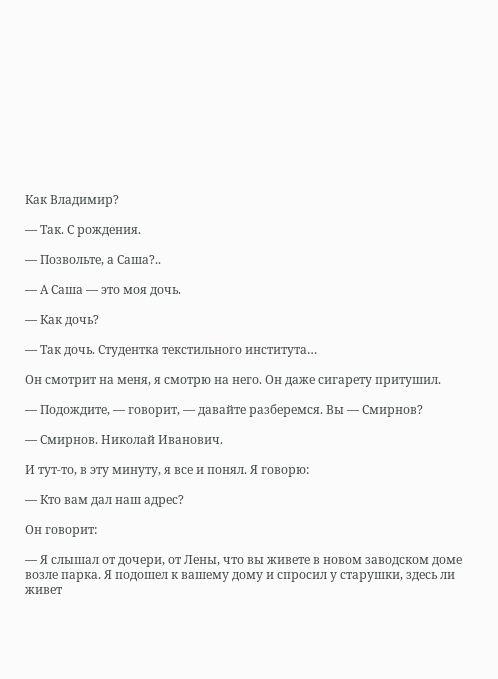Как Владимир?

— Так. С рождения.

— Позвольте, а Саша?..

— А Саша — это моя дочь.

— Как дочь?

— Так дочь. Студентка текстильного института…

Он смотрит на меня, я смотрю на него. Он даже сигарету притушил.

— Подождите, — говорит, — давайте разберемся. Вы — Смирнов?

— Смирнов. Николай Иванович.

И тут-то, в эту минуту, я все и понял. Я говорю:

— Кто вам дал наш адрес?

Он говорит:

— Я слышал от дочери, от Лены, что вы живете в новом заводском доме возле парка. Я подошел к вашему дому и спросил у старушки, здесь ли живет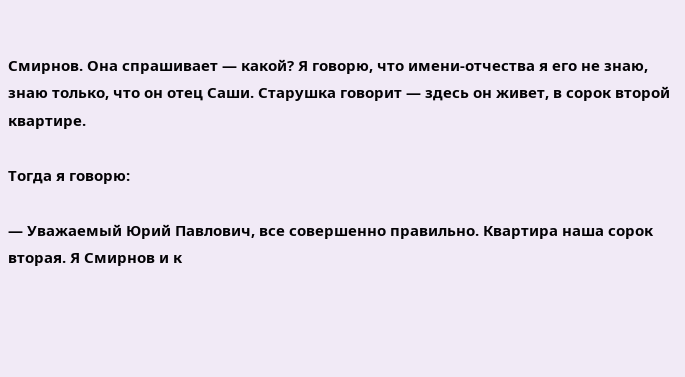Смирнов. Она спрашивает — какой? Я говорю, что имени-отчества я его не знаю, знаю только, что он отец Саши. Старушка говорит — здесь он живет, в сорок второй квартире.

Тогда я говорю:

— Уважаемый Юрий Павлович, все совершенно правильно. Квартира наша сорок вторая. Я Смирнов и к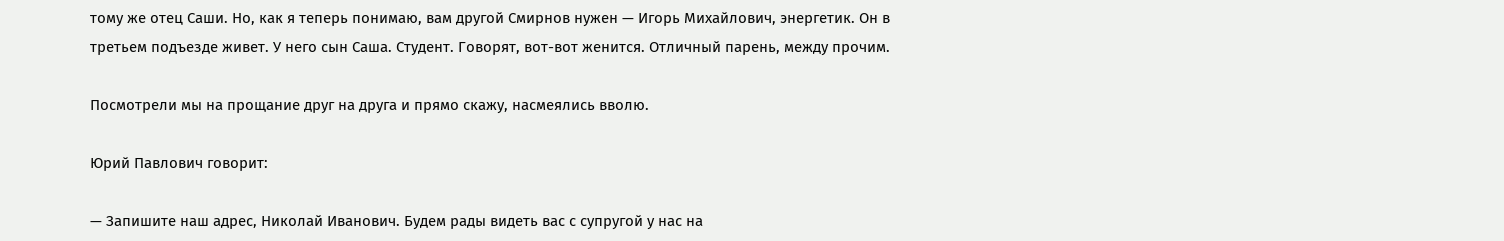тому же отец Саши. Но, как я теперь понимаю, вам другой Смирнов нужен — Игорь Михайлович, энергетик. Он в третьем подъезде живет. У него сын Саша. Студент. Говорят, вот-вот женится. Отличный парень, между прочим.

Посмотрели мы на прощание друг на друга и прямо скажу, насмеялись вволю.

Юрий Павлович говорит:

— Запишите наш адрес, Николай Иванович. Будем рады видеть вас с супругой у нас на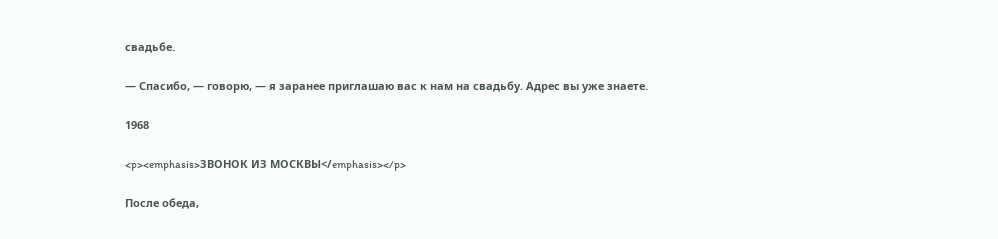свадьбе.

— Спасибо, — говорю, — я заранее приглашаю вас к нам на свадьбу. Адрес вы уже знаете.

1968

<p><emphasis>ЗВОНОК ИЗ МОСКВЫ</emphasis></p>

После обеда,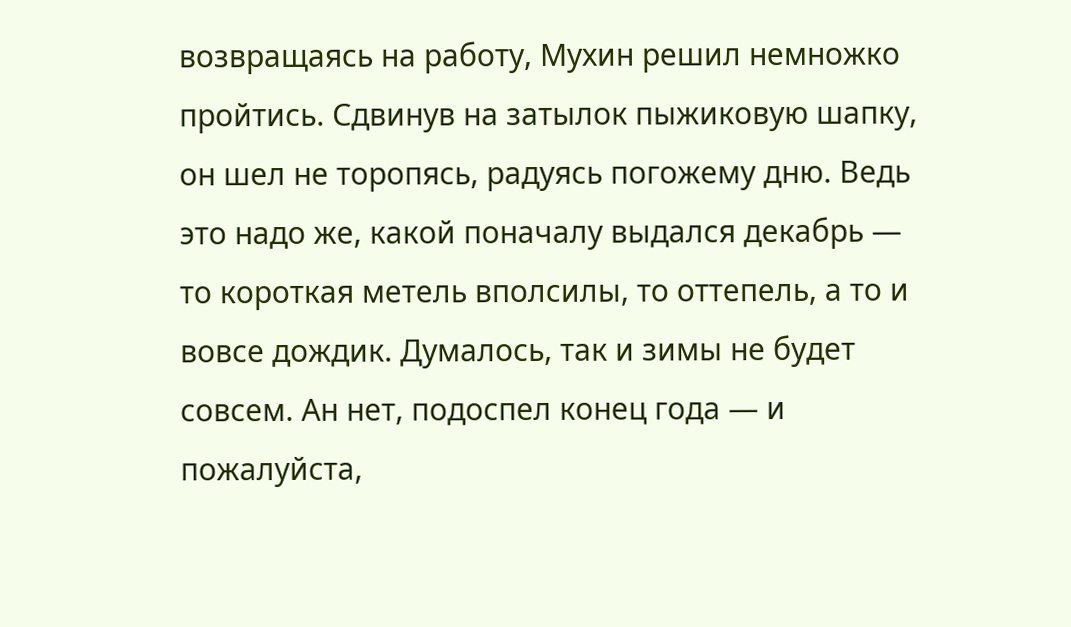возвращаясь на работу, Мухин решил немножко пройтись. Сдвинув на затылок пыжиковую шапку, он шел не торопясь, радуясь погожему дню. Ведь это надо же, какой поначалу выдался декабрь — то короткая метель вполсилы, то оттепель, а то и вовсе дождик. Думалось, так и зимы не будет совсем. Ан нет, подоспел конец года — и пожалуйста,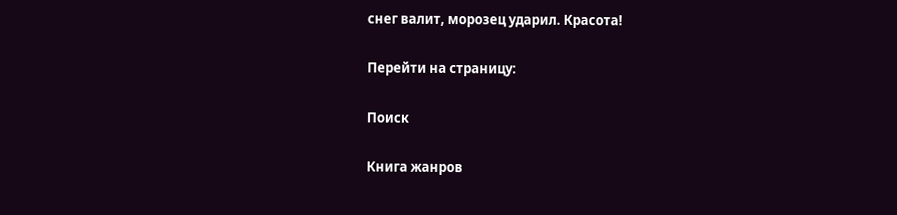снег валит, морозец ударил. Красота!

Перейти на страницу:

Поиск

Книга жанров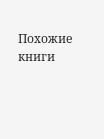Похожие книги